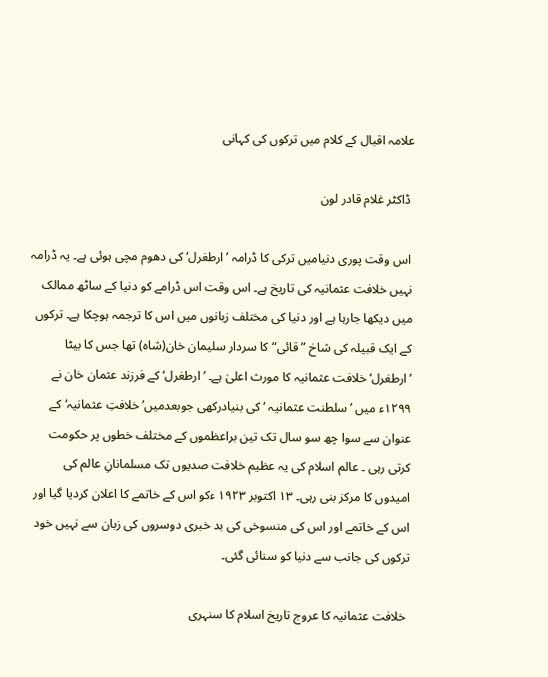علامہ اقبال کے کلام میں ترکوں کی کہانی

 ڈاکٹر غلام قادر لون

 اس وقت پوری دنیامیں ترکی کا ڈرامہ ’ارطغرل‘کی دھوم مچی ہوئی ہے۔ یہ ڈرامہ نہیں خلافت عثمانیہ کی تاریخ ہے۔ اس وقت اس ڈرامے کو دنیا کے ساٹھ ممالک میں دیکھا جارہا ہے اور دنیا کی مختلف زبانوں میں اس کا ترجمہ ہوچکا ہے۔ ترکوں کے ایک قبیلہ کی شاخ ”قائی“ کا سردار سلیمان خان(شاہ) تھا جس کا بیٹا ’ارطغرل‘خلافت عثمانیہ کا مورث اعلیٰ ہے۔ ’ ارطغرل‘ کے فرزند عثمان خان نے  ١٢٩٩ء میں ’سلطنت عثمانیہ ‘ کی بنیادرکھی جوبعدمیں’خلافتِ عثمانیہ‘کے عنوان سے سوا چھ سو سال تک تین براعظموں کے مختلف خطوں پر حکومت کرتی رہی ۔ عالم اسلام کی یہ عظیم خلافت صدیوں تک مسلمانانِ عالم کی امیدوں کا مرکز بنی رہی۔ ۱۳ اکتوبر ١٩٢٣ ءکو اس کے خاتمے کا اعلان کردیا گیا اور اس کے خاتمے اور اس کی منسوخی کی بد خبری دوسروں کی زبان سے نہیں خود ترکوں کی جانب سے دنیا کو سنائی گئی۔

 خلافت عثمانیہ کا عروج تاریخ اسلام کا سنہری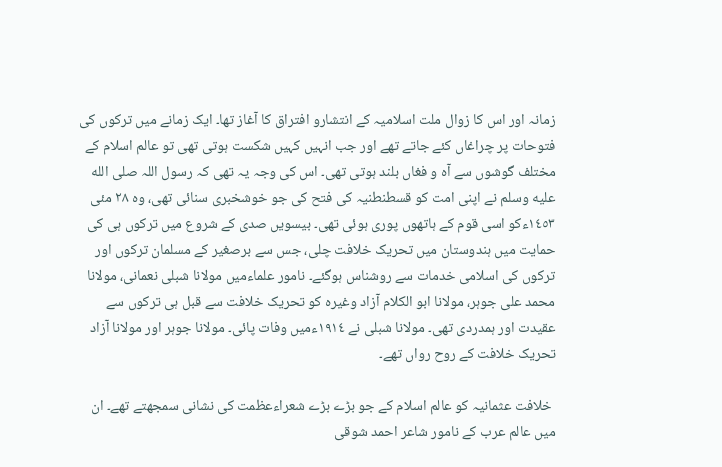زمانہ اور اس کا زوال ملت اسلامیہ کے انتشارو افتراق کا آغاز تھا۔ ایک زمانے میں ترکوں کی فتوحات پر چراغاں کئے جاتے تھے اور جب انہیں کہیں شکست ہوتی تھی تو عالم اسلام کے مختلف گوشوں سے آہ و فغاں بلند ہوتی تھی۔ اس کی وجہ یہ تھی کہ رسول اللہ صلى الله عليه وسلم نے اپنی امت کو قسطنطنیہ کی فتح کی جو خوشخبری سنائی تھی، وہ ٢٨ مئی ١٤٥٣ءکو اسی قوم کے ہاتھوں پوری ہوئی تھی۔ بیسویں صدی کے شروع میں ترکوں ہی کی حمایت میں ہندوستان میں تحریک خلافت چلی، جس سے برصغیر کے مسلمان ترکوں اور ترکوں کی اسلامی خدمات سے روشناس ہوگئے۔ نامور علماءمیں مولانا شبلی نعمانی، مولانا محمد علی جوہر، مولانا ابو الکلام آزاد وغیرہ کو تحریک خلافت سے قبل ہی ترکوں سے عقیدت اور ہمدردی تھی۔ مولانا شبلی نے ١٩١٤ءمیں وفات پائی۔ مولانا جوہر اور مولانا آزاد تحریک خلافت کے روح رواں تھے۔

 خلافت عثمانیہ کو عالم اسلام کے جو بڑے بڑے شعراءعظمت کی نشانی سمجھتے تھے۔ ان میں عالم عرب کے نامور شاعر احمد شوقی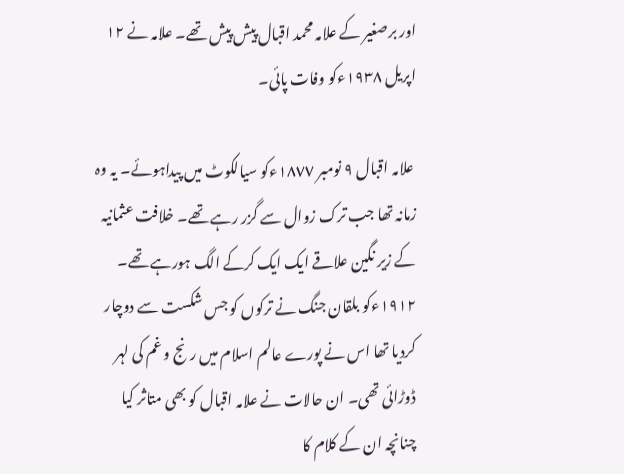اور برصغیر کے علامہ محمد اقبال پیش پیش تھے۔ علامہ نے ۱۲ اپریل ١٩٣٨ءکو وفات پائی۔

 علامہ اقبال ۹ نومبر ١٨٧٧ءکو سیالکوٹ میں پیداہوئے۔ یہ وہ زمانہ تھا جب ترک زوال سے گزر رہے تھے۔ خلافت عثمانیہ کے زیر نگین علاقے ایک ایک کرکے الگ ہورہے تھے۔ ١٩١٢ءکو بلقان جنگ نے ترکوں کو جس شکست سے دوچار کردیا تھا اس نے پورے عالم اسلام میں رنج و غم کی لہر ڈوڑائی تھی۔ ان حالات نے علامہ اقبال کو بھی متاثر کیا چنانچہ ان کے کلام کا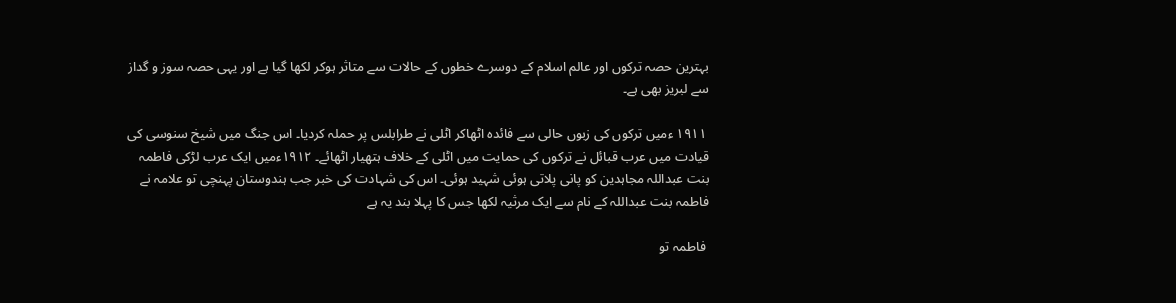بہترین حصہ ترکوں اور عالم اسلام کے دوسرے خطوں کے حالات سے متاثر ہوکر لکھا گیا ہے اور یہی حصہ سوز و گداز سے لبریز بھی ہے۔

 ١٩١١ ءمیں ترکوں کی زبوں حالی سے فائدہ اٹھاکر اٹلی نے طرابلس پر حملہ کردیا۔ اس جنگ میں شیخ سنوسی کی قیادت میں عرب قبائل نے ترکوں کی حمایت میں اٹلی کے خلاف ہتھیار اٹھائے۔ ١٩١٢ءمیں ایک عرب لڑکی فاطمہ بنت عبداللہ مجاہدین کو پانی پلاتی ہوئی شہید ہوئی۔ اس کی شہادت کی خبر جب ہندوستان پہنچی تو علامہ نے فاطمہ بنت عبداللہ کے نام سے ایک مرثیہ لکھا جس کا پہلا بند یہ ہے

 فاطمہ تو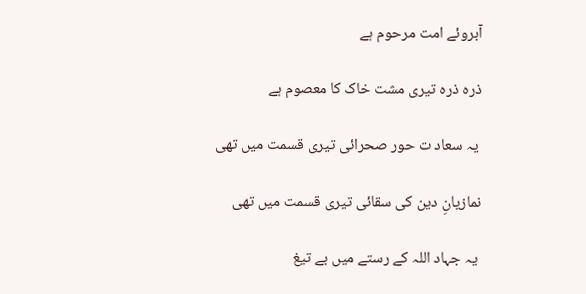آبروئے امت مرحوم ہے

ذرہ ذرہ تیری مشت خاک کا معصوم ہے

 یہ سعاد ت حور صحرائی تیری قسمت میں تھی

نمازیانِ دین کی سقائی تیری قسمت میں تھی

 یہ جہاد اللہ کے رستے میں بے تیغ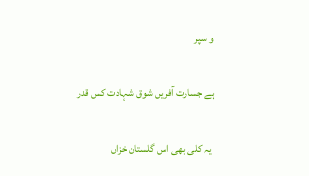و سپر

ہے جسارت آفریں شوق شہادت کس قدر

 یہ کلی بھی اس گلستان خزاں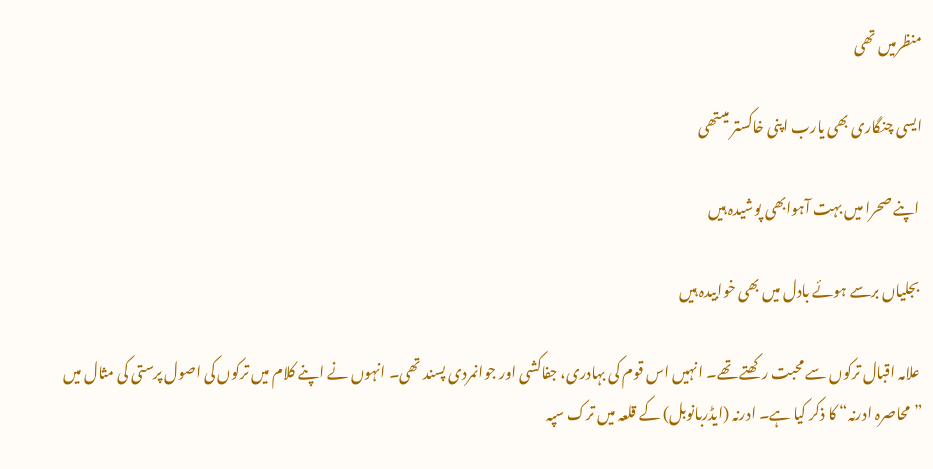منظرمیں تھی

ایسی چنگاری بھی یارب اپنی خاکستر میںتھی

 اپنے صحرا میں بہت آہوابھی پوشیدہ ہیں

 بجلیاں برسے ہوئے بادل میں بھی خوابیدہ ہیں

 علامہ اقبال ترکوں سے محبت رکھتے تھے۔ انہیں اس قوم کی بہادری، جفاکشی اور جوانمردی پسند تھی۔ انہوں نے اپنے کلام میں ترکوں کی اصول پرستی کی مثال میں ”محاصرہ ادرنہ“ کا ذکر کیا ہے۔ ادرنہ (ایڈربانوبل) کے قلعہ میں ترک سپہ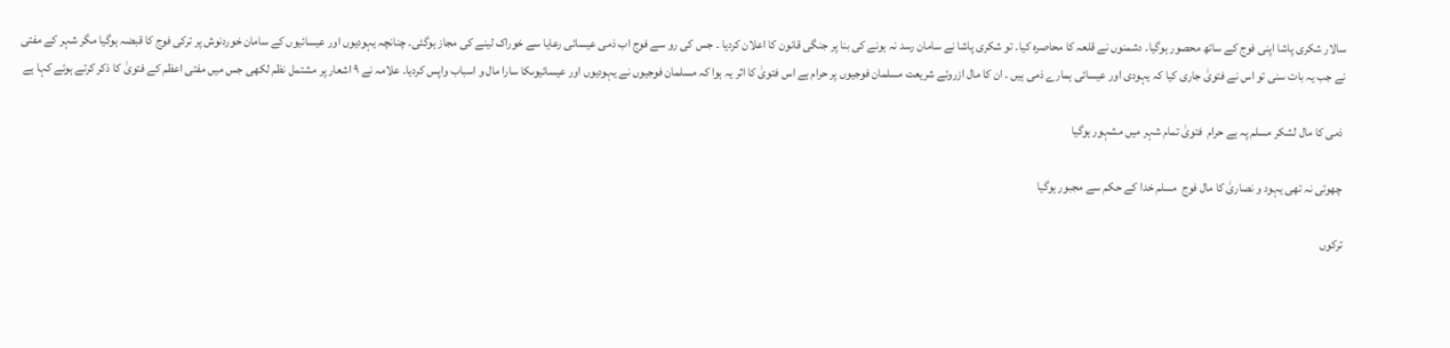سالار شکری پاشا اپنی فوج کے ساتھ محصور ہوگیا۔ دشمنوں نے قلعہ کا محاصرہ کیا۔ تو شکری پاشا نے سامان رسد نہ ہونے کی بنا پر جنگی قانون کا اعلان کردیا ۔ جس کی رو سے فوج اب ذمی عیسائی رعایا سے خوراک لینے کی مجاز ہوگئی۔ چنانچہ یہودیوں اور عیسائیوں کے سامان خوردنوش پر ترکی فوج کا قبضہ ہوگیا مگر شہر کے مفتی نے جب یہ بات سنی تو اس نے فتویٰ جاری کیا کہ یہودی اور عیسائی ہمارے ذمی ہیں ۔ ان کا مال ازروئے شریعت مسلمان فوجیوں پر حرام ہے اس فتویٰ کا اثر یہ ہوا کہ مسلمان فوجیوں نے یہودیوں اور عیسائیوںکا سارا مال و اسباب واپس کردیا۔ علامہ نے ۹ اشعار پر مشتمل نظم لکھی جس میں مفتی اعظم کے فتویٰ کا ذکر کرتے ہوئے کہا ہے

 ذمی کا مال لشکر مسلم پہ ہے حرام  فتویٰ تمام شہر میں مشہور ہوگیا

 چھوتی نہ تھی یہود و نصاریٰ کا مال فوج  مسلم خدا کے حکم سے مجبور ہوگیا

 ترکوں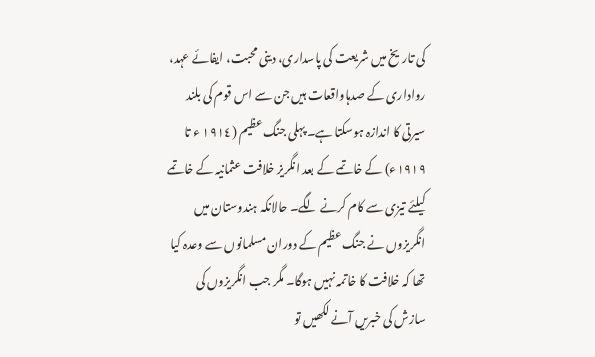کی تاریخ میں شریعت کی پاسداری، دینی محبت، ایفائے عہد، رواداری کے صدہاواقعات ہیں جن سے اس قوم کی بلند سیرتی کا اندازہ ہوسکتا ہے۔ پہلی جنگ عظیم (١٩١٤ ء تا ١٩١٩ء) کے خاتمے کے بعد انگریز خلافت عثمانیہ کے خاتمے کیلئے تیزی سے کام کرنے لگے۔ حالانکہ ہندوستان میں انگریزوں نے جنگ عظیم کے دوران مسلمانوں سے وعدہ کیا تھا کہ خلافت کا خاتمہ نہیں ہوگا۔ مگر جب انگریزوں کی سازش کی خبریں آنے لکھیں تو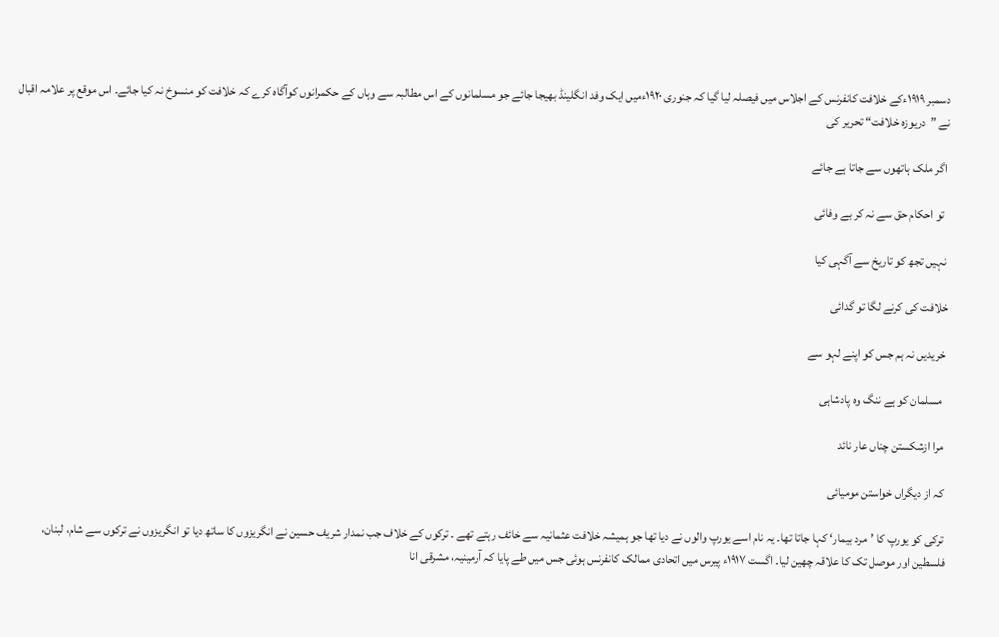دسمبر ١٩١٩ءکے خلافت کانفرنس کے اجلاس میں فیصلہ لیا گیا کہ جنوری ١٩٢٠ءمیں ایک وفد انگلینڈ بھیجا جائے جو مسلمانوں کے اس مطالبہ سے وہاں کے حکمرانوں کوآگاہ کرے کہ خلافت کو منسوخ نہ کیا جائے۔ اس موقع پر علامہ اقبال نے ”دریوزہ خلافت“ تحریر کی

 اگر ملک ہاتھوں سے جاتا ہے جائے

  تو احکام حق سے نہ کر بے وفائی

 نہیں تجھ کو تاریخ سے آگہی کیا

خلافت کی کرنے لگا تو گدائی

 خریدیں نہ ہم جس کو اپنے لہو سے

  مسلمان کو ہے ننگ وہ پادشاہی

 مرا ازشکستن چناں عار نائد

 کہ از دیگراں خواستن مومیائی

 ترکی کو یورپ کا ’مرد بیمار‘ کہا جاتا تھا۔ یہ نام اسے یورپ والوں نے دیا تھا جو ہمیشہ خلافت عثمانیہ سے خائف رہتے تھے ۔ ترکوں کے خلاف جب نمدار شریف حسین نے انگریزوں کا ساتھ دیا تو انگریزوں نے ترکوں سے شام، لبنان، فلسطین اور موصل تک کا علاقہ چھین لیا۔ اگست ١٩١٧ء پیرس میں اتحادی ممالک کانفرنس ہوئی جس میں طے پایا کہ آرمینیہ، مشرقی انا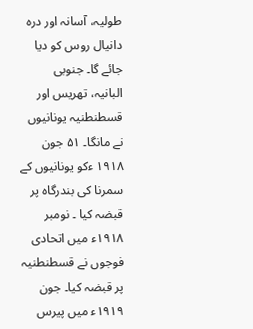طولیہ، آسانہ اور درہ دانیال روس کو دیا جائے گا۔ جنوبی البانیہ، تھریس اور قسطنطنیہ یونانیوں نے مانگا۔ ۵۱ جون ١٩١٨ ءکو یونانیوں کے سمرنا کی بندرگاہ پر قبضہ کیا ۔ نومبر ١٩١٨ء میں اتحادی فوجوں نے قسطنطنیہ پر قبضہ کیا۔ جون ١٩١٩ء میں پیرس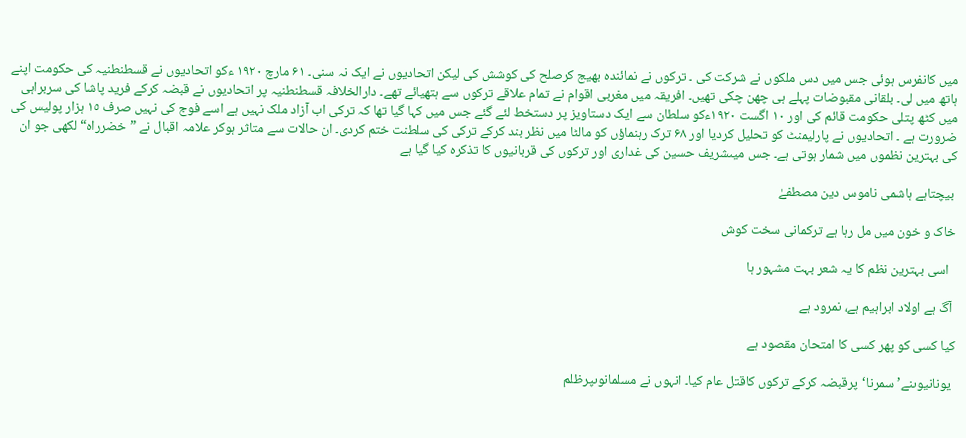میں کانفرس ہوئی جس میں دس ملکوں نے شرکت کی ۔ ترکوں نے نمائندہ بھیج کرصلح کی کوشش کی لیکن اتحادیوں نے ایک نہ سنی۔ ۶۱ مارچ ١٩٢٠ ءکو اتحادیوں نے قسطنطنیہ کی حکومت اپنے ہاتھ میں لی۔ بلقانی مقبوضات پہلے ہی چھن چکی تھیں۔ افریقہ میں مغربی اقوام نے تمام علاقے ترکوں سے ہتھیائے تھے۔ دارالخلافہ قسطنطنیہ پر اتحادیوں نے قبضہ کرکے فرید پاشا کی سربراہی میں کٹھ پتلی حکومت قائم کی اور ١٠ اگست ١٩٢٠ءکو سلطان سے ایک دستاویز پر دستخط لئے گئے جس میں کہا گیا تھا کہ ترکی اب آزاد ملک نہیں ہے اسے فوج کی نہیں صرف ١٥ ہزار پولیس کی ضرورت ہے ۔ اتحادیوں نے پارلیمنٹ کو تحلیل کردیا اور ۶۸ ترک رہنماؤں کو مالٹا میں نظر بند کرکے ترکی کی سلطنت ختم کردی۔ ان حالات سے متاثر ہوکر علامہ اقبال نے ”خضرراہ“ لکھی جو ان کی بہترین نظموں میں شمار ہوتی ہے۔ جس میںشریف حسین کی غداری اور ترکوں کی قربانیوں کا تذکرہ کیا گیا ہے

 بیچتاہے ہاشمی ناموس دین مصطفےٰ

خاک و خون میں مل رہا ہے ترکمانی سخت کوش

  اسی بہترین نظم کا یہ شعر بہت مشہور ہا

 آگ ہے اولاد ابراہیم ہے، نمرود ہے

کیا کسی کو پھر کسی کا امتحان مقصود ہے

 یونانیوںنے’ سمرنا‘پرقبضہ کرکے ترکوں کاقتل عام کیا۔ انہوں نے مسلمانوںپرظلم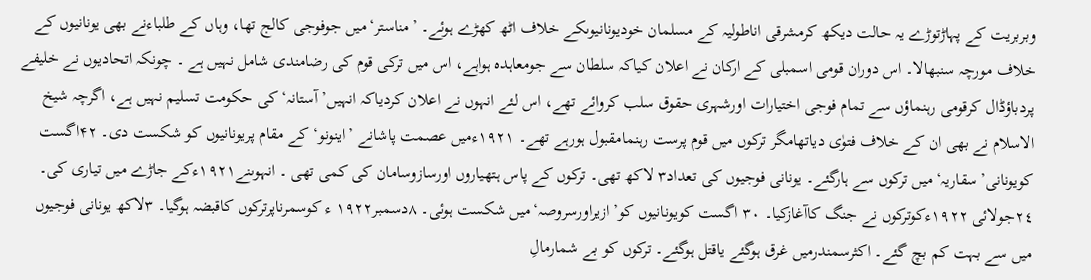وبربریت کے پہاڑتوڑے یہ حالت دیکھ کرمشرقی اناطولیہ کے مسلمان خودیونانیوںکے خلاف اٹھ کھڑے ہوئے۔ ’مناستر‘میں جوفوجی کالج تھا، وہاں کے طلباءنے بھی یونانیوں کے خلاف مورچہ سنبھالا۔ اس دوران قومی اسمبلی کے ارکان نے اعلان کیاکہ سلطان سے جومعاہدہ ہواہے، اس میں ترکی قوم کی رضامندی شامل نہیں ہے ۔ چونکہ اتحادیوں نے خلیفے پردباؤڈال کرقومی رہنماؤں سے تمام فوجی اختیارات اورشہری حقوق سلب کروائے تھے، اس لئے انہوں نے اعلان کردیاکہ انہیں’آستانہ‘کی حکومت تسلیم نہیں ہے، اگرچہ شیخ الاسلام نے بھی ان کے خلاف فتوٰی دیاتھامگر ترکوں میں قوم پرست رہنمامقبول ہورہے تھے۔ ١٩٢١ءمیں عصمت پاشانے ’اینونو‘کے مقام پریونانیوں کو شکست دی۔ ۴۲اگست کویونانی’سقاریہ‘میں ترکوں سے ہارگئے۔ یونانی فوجیوں کی تعداد۳ لاکھ تھی۔ ترکوں کے پاس ہتھیاروں اورسازوسامان کی کمی تھی ۔ انہوںنے١٩٢١ءکے جاڑے میں تیاری کی۔ ٢٤جولائی ١٩٢٢ءکوترکوں نے جنگ کاآغازکیا۔ ٣٠ اگست کویونانیوں کو’ازیراورسروصہ‘میں شکست ہوئی۔ ۸دسمبر١٩٢٢ ء کوسمرناپرترکوں کاقبضہ ہوگیا۔ ۳لاکھ یونانی فوجیوں میں سے بہت کم بچ گئے۔ اکثرسمندرمیں غرق ہوگئے یاقتل ہوگئے۔ ترکوں کو بے شمارمالِ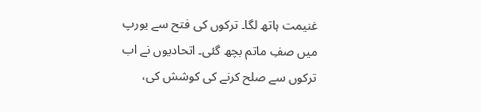غنیمت ہاتھ لگا۔ ترکوں کی فتح سے یورپ میں صفِ ماتم بچھ گئی۔ اتحادیوں نے اب ترکوں سے صلح کرنے کی کوشش کی،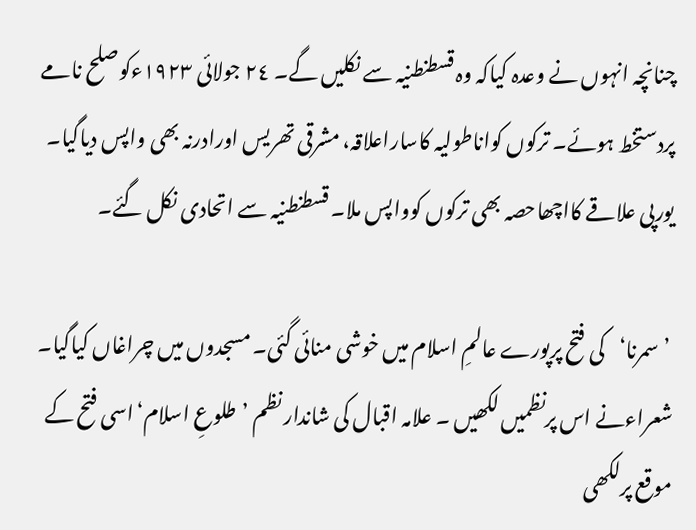چنانچہ انہوں نے وعدہ کیاکہ وہ قسطنطنیہ سے نکلیں گے۔ ٢٤ جولائی ١٩٢٣ءکوصلح نامے پردستخط ہوئے۔ ترکوں کواناطولیہ کاساراعلاقہ، مشرقی تھریس اورادرنہ بھی واپس دیاگیا۔ یورپی علاقے کااچھاحصہ بھی ترکوں کوواپس ملا۔ قسطنطنیہ سے اتحادی نکل گئے۔

 ’سمرنا‘کی فتح پرپورے عالمِ اسلام میں خوشی منائی گئی۔ مسجدوں میں چراغاں کیاگیا۔ شعراءنے اس پرنظمیں لکھیں ۔ علامہ اقبال کی شاندار نظم ’طلوعِ اسلام‘اسی فتح کے موقع پرلکھی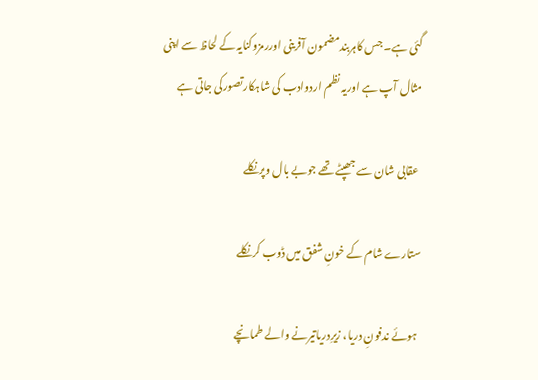گئی ہے۔ جس کاہربندمضمون آفرینی اوررمزوکنایہ کے لحاظ سے اپنی مثال آپ ہے اوریہ نظم اردوادب کی شاہکارتصورکی جاتی ہے

 عقابی شان سے جھپٹے تھے جوبے بال وپرنکلے

ستارے شام کے خونِ شفق میں ڈوب کرنکلے

 ہوئے ندفونِ دریا، زیرِدریاتیرنے والے طمانچے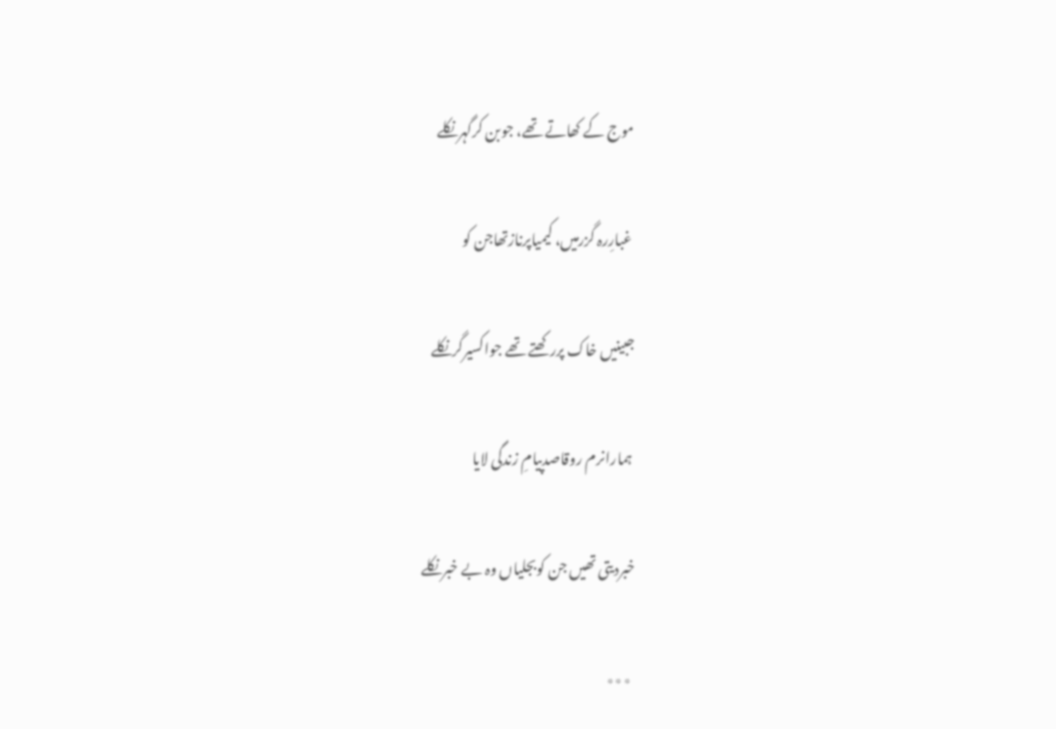موج کے کھاتے تھے، جوبن کرگہرنکلے

 غبارِرہ گزرمیں، کیمیاپرنازتھاجن کو

جبینیں خاک پررکھتے تھے جواکسیرگرنکلے

 ہمارانرم روقاصدپیامِ زندگی لایا

خبردیتی تھیں جن کوبجلیاں وہ بے خبرنکلے

 ٭٭٭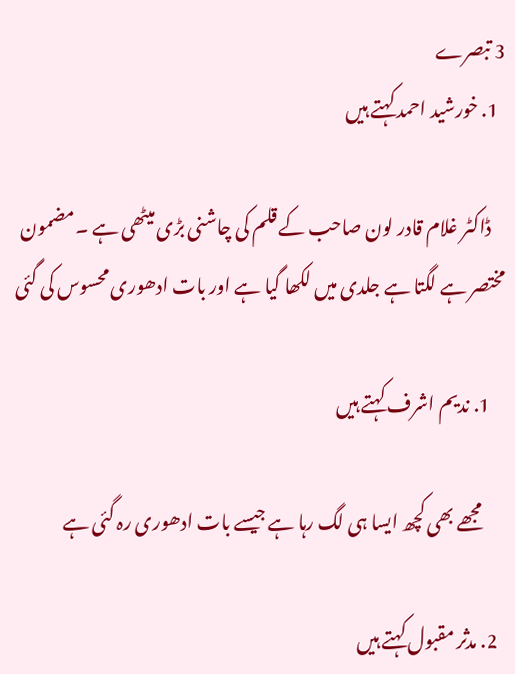3 تبصرے
  1. خورشید احمد کہتے ہیں

    ڈاکٹر غلام قادر لون صاحب کے قلم کی چاشنی بڑی میٹھی ہے ۔مضمون مختصر ہے لگتا ہے جلدی میں لکھا گیا ہے اور بات ادھوری محسوس کی گئی

    1. ندیم اشرف کہتے ہیں

      مجھے بھی کچھ ایسا ہی لگ رہا ہے جیسے بات ادھوری رہ گئی ہے

  2. مدثر مقبول کہتے ہیں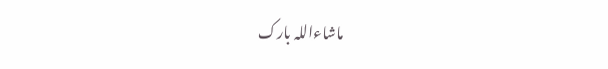ماشاءاللہ بارک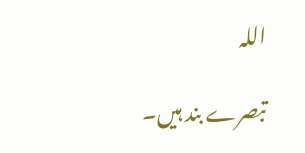اللہ

تبصرے بند ہیں۔